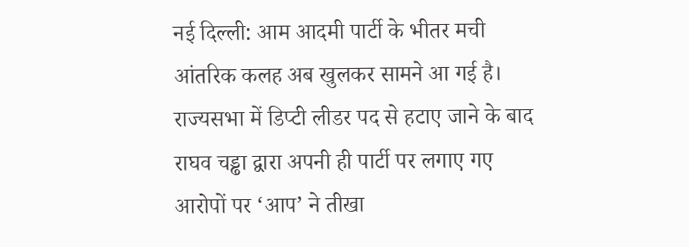नई दिल्ली: आम आदमी पार्टी के भीतर मची आंतरिक कलह अब खुलकर सामने आ गई है। राज्यसभा में डिप्टी लीडर पद से हटाए जाने के बाद राघव चड्ढा द्वारा अपनी ही पार्टी पर लगाए गए आरोपों पर ‘आप’ ने तीखा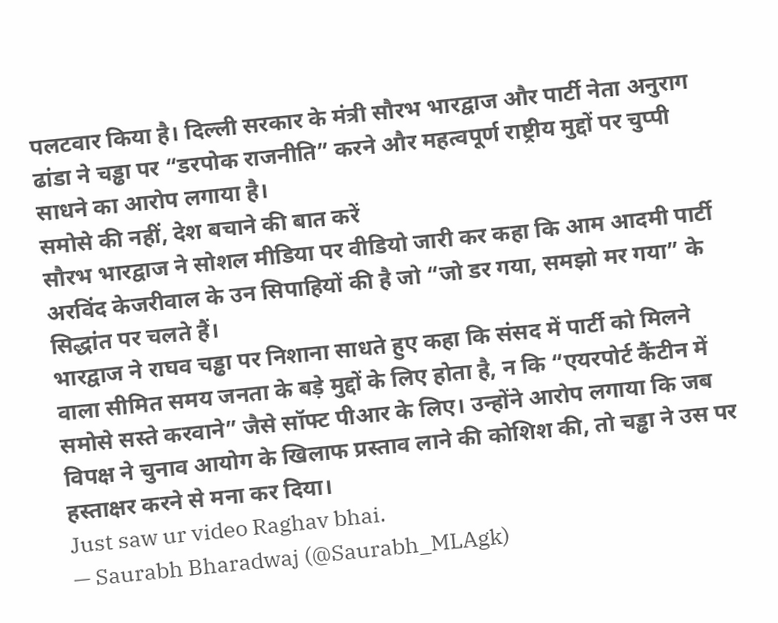पलटवार किया है। दिल्ली सरकार के मंत्री सौरभ भारद्वाज और पार्टी नेता अनुराग ढांडा ने चड्ढा पर “डरपोक राजनीति” करने और महत्वपूर्ण राष्ट्रीय मुद्दों पर चुप्पी साधने का आरोप लगाया है।
समोसे की नहीं, देश बचाने की बात करें
सौरभ भारद्वाज ने सोशल मीडिया पर वीडियो जारी कर कहा कि आम आदमी पार्टी अरविंद केजरीवाल के उन सिपाहियों की है जो “जो डर गया, समझो मर गया” के सिद्धांत पर चलते हैं।
भारद्वाज ने राघव चड्ढा पर निशाना साधते हुए कहा कि संसद में पार्टी को मिलने वाला सीमित समय जनता के बड़े मुद्दों के लिए होता है, न कि “एयरपोर्ट कैंटीन में समोसे सस्ते करवाने” जैसे सॉफ्ट पीआर के लिए। उन्होंने आरोप लगाया कि जब विपक्ष ने चुनाव आयोग के खिलाफ प्रस्ताव लाने की कोशिश की, तो चड्ढा ने उस पर हस्ताक्षर करने से मना कर दिया।
Just saw ur video Raghav bhai.
— Saurabh Bharadwaj (@Saurabh_MLAgk)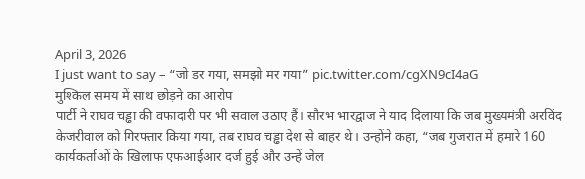April 3, 2026
I just want to say – “जो डर गया, समझो मर गया” pic.twitter.com/cgXN9cI4aG
मुश्किल समय में साथ छोड़ने का आरोप
पार्टी ने राघव चड्ढा की वफादारी पर भी सवाल उठाए हैं। सौरभ भारद्वाज ने याद दिलाया कि जब मुख्यमंत्री अरविंद केजरीवाल को गिरफ्तार किया गया, तब राघव चड्ढा देश से बाहर थे। उन्होंने कहा, “जब गुजरात में हमारे 160 कार्यकर्ताओं के खिलाफ एफआईआर दर्ज हुई और उन्हें जेल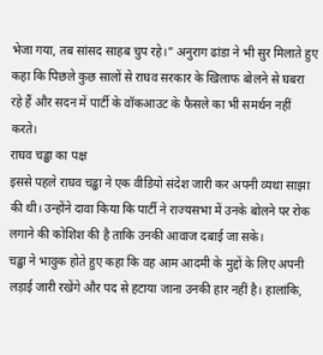भेजा गया, तब सांसद साहब चुप रहे।” अनुराग ढांडा ने भी सुर मिलाते हुए कहा कि पिछले कुछ सालों से राघव सरकार के खिलाफ बोलने से घबरा रहे हैं और सदन में पार्टी के वॉकआउट के फैसले का भी समर्थन नहीं करते।
राघव चड्ढा का पक्ष
इससे पहले राघव चड्ढा ने एक वीडियो संदेश जारी कर अपनी व्यथा साझा की थी। उन्होंने दावा किया कि पार्टी ने राज्यसभा में उनके बोलने पर रोक लगाने की कोशिश की है ताकि उनकी आवाज दबाई जा सके।
चड्ढा ने भावुक होते हुए कहा कि वह आम आदमी के मुद्दों के लिए अपनी लड़ाई जारी रखेंगे और पद से हटाया जाना उनकी हार नहीं है। हालांकि,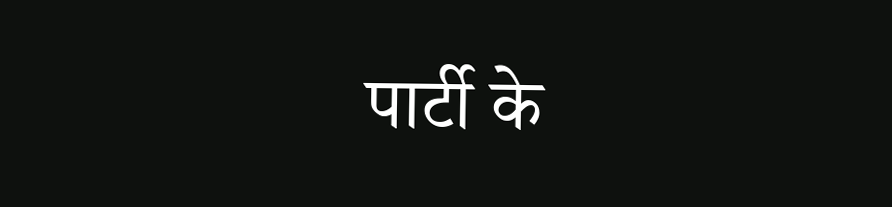पार्टी के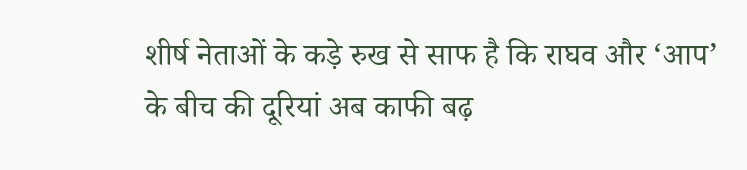शीर्ष नेताओं के कड़े रुख से साफ है कि राघव और ‘आप’ के बीच की दूरियां अब काफी बढ़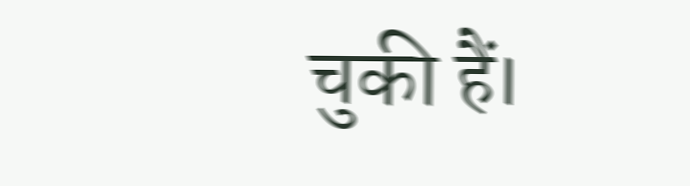चुकी हैं।